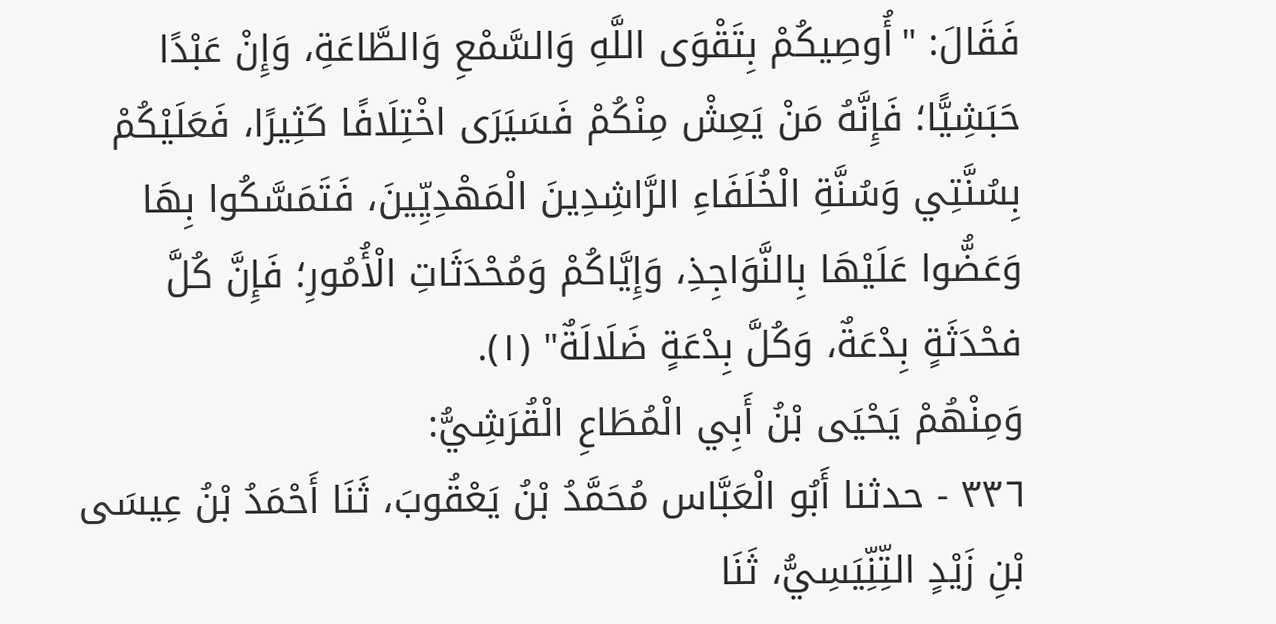فَقَالَ: "أُوصِيكُمْ بِتَقْوَى اللَّهِ وَالسَّمْعِ وَالطَّاعَةِ، وَإِنْ عَبْدًا حَبَشِيًّا؛ فَإِنَّهُ مَنْ يَعِشْ مِنْكُمْ فَسَيَرَى اخْتِلَافًا كَثِيرًا، فَعَلَيْكُمْ بِسُنَّتِي وَسُنَّةِ الْخُلَفَاءِ الرَّاشِدِينَ الْمَهْدِيِّينَ، فَتَمَسَّكُوا بِهَا وَعَضُّوا عَلَيْهَا بِالنَّوَاجِذِ، وَإِيَّاكُمْ وَمُحْدَثَاتِ الْأُمُورِ؛ فَإِنَّ كُلَّ فحْدَثَةٍ بِدْعَةٌ، وَكُلَّ بِدْعَةٍ ضَلَالَةٌ" (١).
وَمِنْهُمْ يَحْيَى بْنُ أَبِي الْمُطَاعِ الْقُرَشِيُّ:
٣٣٦ - حدثنا أَبُو الْعَبَّاس مُحَمَّدُ بْنُ يَعْقُوبَ، ثَنَا أَحْمَدُ بْنُ عِيسَى بْنِ زَيْدٍ التِّنِّيَسِيُّ، ثَنَا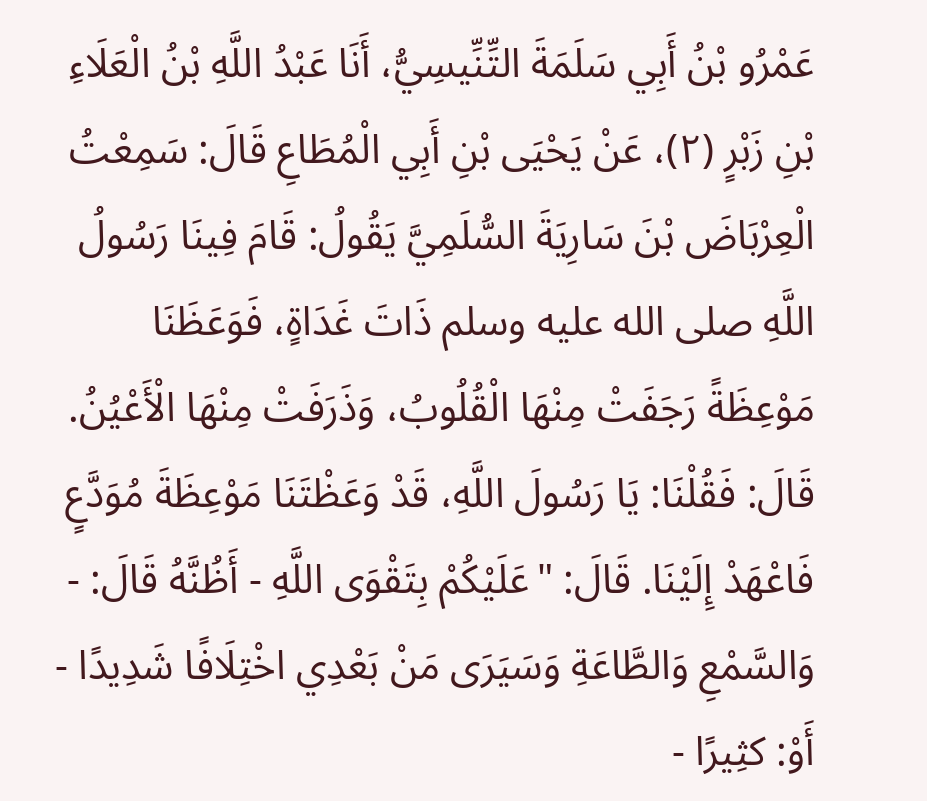عَمْرُو بْنُ أَبِي سَلَمَةَ التِّنِّيسِيُّ، أَنَا عَبْدُ اللَّهِ بْنُ الْعَلَاءِ بْنِ زَبْرٍ (٢)، عَنْ يَحْيَى بْنِ أَبِي الْمُطَاعِ قَالَ: سَمِعْتُ الْعِرْبَاضَ بْنَ سَارِيَةَ السُّلَمِيَّ يَقُولُ: قَامَ فِينَا رَسُولُ اللَّهِ صلى الله عليه وسلم ذَاتَ غَدَاةٍ، فَوَعَظَنَا مَوْعِظَةً رَجَفَتْ مِنْهَا الْقُلُوبُ، وَذَرَفَتْ مِنْهَا الْأَعْيُنُ. قَالَ: فَقُلْنَا: يَا رَسُولَ اللَّهِ، قَدْ وَعَظْتَنَا مَوْعِظَةَ مُوَدَّعٍ فَاعْهَدْ إِلَيْنَا. قَالَ: "عَلَيْكُمْ بِتَقْوَى اللَّهِ - أَظُنَّهُ قَالَ: - وَالسَّمْعِ وَالطَّاعَةِ وَسَيَرَى مَنْ بَعْدِي اخْتِلَافًا شَدِيدًا - أَوْ: كثِيرًا -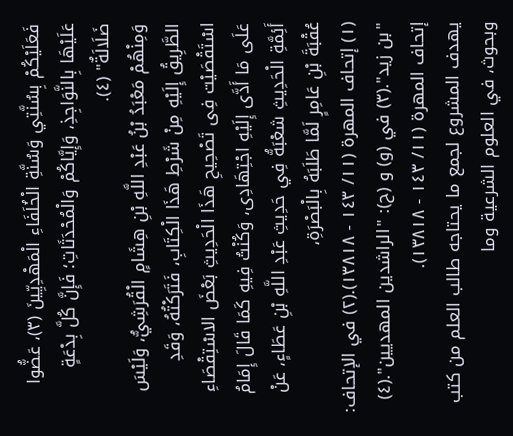فَعَلَيْكُمْ بِسُنَّتِي وَسُنَّةِ الْخُلَفَاءِ الْمَهْدِيِّينَ (٣)، عَضُّوا عَلَيْهَا بِالنَّوَاجِذِ، وَإِيَّاكُمْ وَالْمُحْدَثَاتِ؛ فَإِنَّ كُلَّ بِدْعَةٍ ضَلَالَةٌ" (٤).
وَمِنْهُمْ مَعْبَدُ بْنُ عَبْدِ اللَّهِ بْنِ هِشَامٍ الْقُرَشِيُّ، وَلَيْسَ الطَّرِيقُ إِلَيْهِ مِنْ شَرْطِ هَذَا الْكِتَابِ، فَتَرَكْتُهُ، وَقَدِ اسْتَقْصَيْت فِى تَصْحِيحِ هَذَا الْحَدِيثِ بَعْضَ الاسْتِقْصَاءِ عَلَى مَا أَدَّى إِلَيْهِ اجْتِهَادِى، وَكُنْتُ فِيهِ كَمَا قَالَ إِمَامُ أَئِمَّةِ الْحَدِيثِ شعْبَهُّ فِي حَدِيثِ عَبْدِ اللَّهِ بْنِ عَطَاءٍ، عَنْ عُقْبَةَ بْنِ عَامِرٍ لَمَّا طَلَبَهُ بِالْبَصْرَةِ،
(١) إتحاف المهرة (١١/ ١٤٣ - ١٣٨١٨).(٢) في الإتحاف: "بن زيد".(٣) في (و) و (ح): "الراشدين المهديين".(٤) إتحاف المهرة (١١/ ١٤٣ - ١٣٨١٨).
يهدف المشروع لجمع ما يحتاجه طالب العلم من كتب وبحوث، في العلوم الشرعية وما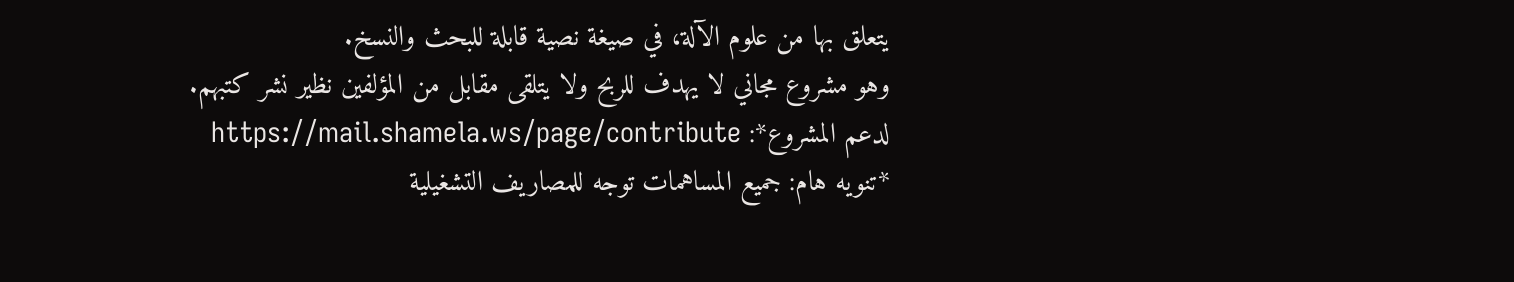يتعلق بها من علوم الآلة، في صيغة نصية قابلة للبحث والنسخ.
وهو مشروع مجاني لا يهدف للربح ولا يتلقى مقابل من المؤلفين نظير نشر كتبهم.
لدعم المشروع*: https://mail.shamela.ws/page/contribute
*تنويه هام: جميع المساهمات توجه للمصاريف التشغيلية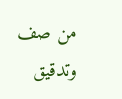من صف وتدقيق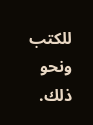للكتب ونحو ذلك.